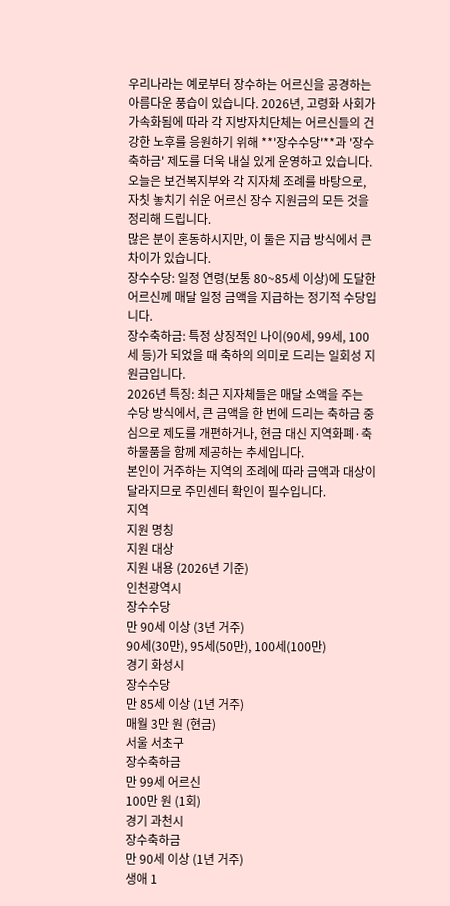우리나라는 예로부터 장수하는 어르신을 공경하는 아름다운 풍습이 있습니다. 2026년, 고령화 사회가 가속화됨에 따라 각 지방자치단체는 어르신들의 건강한 노후를 응원하기 위해 **'장수수당'**과 '장수축하금' 제도를 더욱 내실 있게 운영하고 있습니다.
오늘은 보건복지부와 각 지자체 조례를 바탕으로, 자칫 놓치기 쉬운 어르신 장수 지원금의 모든 것을 정리해 드립니다.
많은 분이 혼동하시지만, 이 둘은 지급 방식에서 큰 차이가 있습니다.
장수수당: 일정 연령(보통 80~85세 이상)에 도달한 어르신께 매달 일정 금액을 지급하는 정기적 수당입니다.
장수축하금: 특정 상징적인 나이(90세, 99세, 100세 등)가 되었을 때 축하의 의미로 드리는 일회성 지원금입니다.
2026년 특징: 최근 지자체들은 매달 소액을 주는 수당 방식에서, 큰 금액을 한 번에 드리는 축하금 중심으로 제도를 개편하거나, 현금 대신 지역화폐·축하물품을 함께 제공하는 추세입니다.
본인이 거주하는 지역의 조례에 따라 금액과 대상이 달라지므로 주민센터 확인이 필수입니다.
지역
지원 명칭
지원 대상
지원 내용 (2026년 기준)
인천광역시
장수수당
만 90세 이상 (3년 거주)
90세(30만), 95세(50만), 100세(100만)
경기 화성시
장수수당
만 85세 이상 (1년 거주)
매월 3만 원 (현금)
서울 서초구
장수축하금
만 99세 어르신
100만 원 (1회)
경기 과천시
장수축하금
만 90세 이상 (1년 거주)
생애 1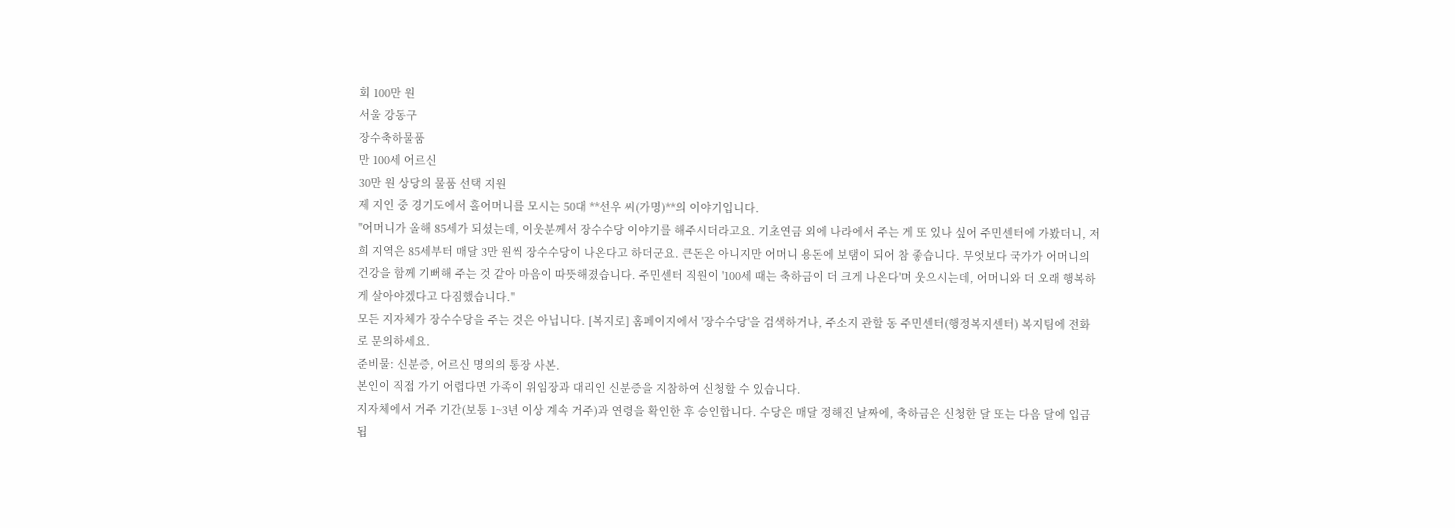회 100만 원
서울 강동구
장수축하물품
만 100세 어르신
30만 원 상당의 물품 선택 지원
제 지인 중 경기도에서 홀어머니를 모시는 50대 **선우 씨(가명)**의 이야기입니다.
"어머니가 올해 85세가 되셨는데, 이웃분께서 장수수당 이야기를 해주시더라고요. 기초연금 외에 나라에서 주는 게 또 있나 싶어 주민센터에 가봤더니, 저희 지역은 85세부터 매달 3만 원씩 장수수당이 나온다고 하더군요. 큰돈은 아니지만 어머니 용돈에 보탬이 되어 참 좋습니다. 무엇보다 국가가 어머니의 건강을 함께 기뻐해 주는 것 같아 마음이 따뜻해졌습니다. 주민센터 직원이 '100세 때는 축하금이 더 크게 나온다'며 웃으시는데, 어머니와 더 오래 행복하게 살아야겠다고 다짐했습니다."
모든 지자체가 장수수당을 주는 것은 아닙니다. [복지로] 홈페이지에서 '장수수당'을 검색하거나, 주소지 관할 동 주민센터(행정복지센터) 복지팀에 전화로 문의하세요.
준비물: 신분증, 어르신 명의의 통장 사본.
본인이 직접 가기 어렵다면 가족이 위임장과 대리인 신분증을 지참하여 신청할 수 있습니다.
지자체에서 거주 기간(보통 1~3년 이상 계속 거주)과 연령을 확인한 후 승인합니다. 수당은 매달 정해진 날짜에, 축하금은 신청한 달 또는 다음 달에 입금됩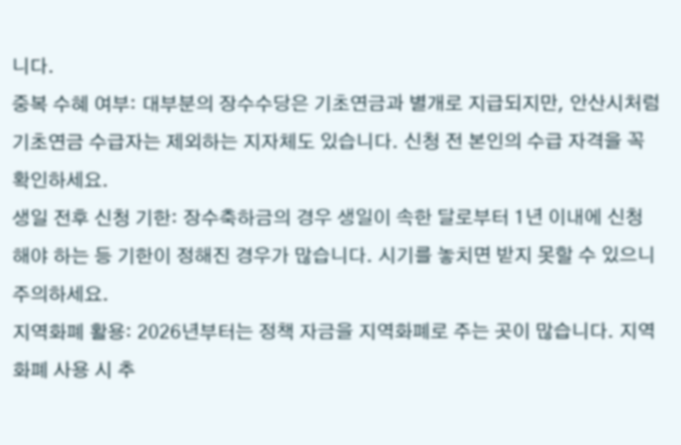니다.
중복 수혜 여부: 대부분의 장수수당은 기초연금과 별개로 지급되지만, 안산시처럼 기초연금 수급자는 제외하는 지자체도 있습니다. 신청 전 본인의 수급 자격을 꼭 확인하세요.
생일 전후 신청 기한: 장수축하금의 경우 생일이 속한 달로부터 1년 이내에 신청해야 하는 등 기한이 정해진 경우가 많습니다. 시기를 놓치면 받지 못할 수 있으니 주의하세요.
지역화폐 활용: 2026년부터는 정책 자금을 지역화폐로 주는 곳이 많습니다. 지역화폐 사용 시 추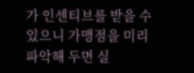가 인센티브를 받을 수 있으니 가맹점을 미리 파악해 두면 실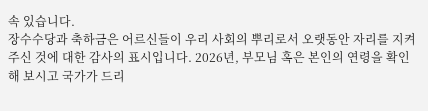속 있습니다.
장수수당과 축하금은 어르신들이 우리 사회의 뿌리로서 오랫동안 자리를 지켜주신 것에 대한 감사의 표시입니다. 2026년, 부모님 혹은 본인의 연령을 확인해 보시고 국가가 드리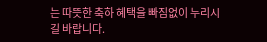는 따뜻한 축하 혜택을 빠짐없이 누리시길 바랍니다.